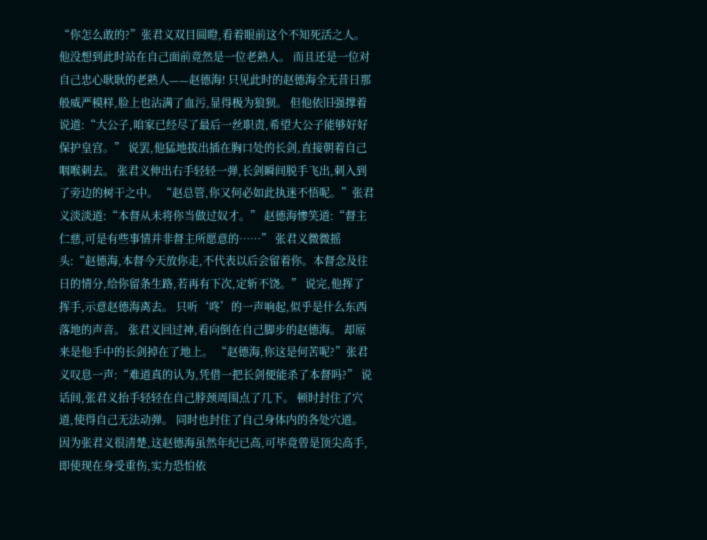“你怎么敢的?”张君义双目圆瞪,看着眼前这个不知死活之人。 他没想到此时站在自己面前竟然是一位老熟人。 而且还是一位对自己忠心耿耿的老熟人——赵德海! 只见此时的赵德海全无昔日那般威严模样,脸上也沾满了血污,显得极为狼狈。 但他依旧强撑着说道:“大公子,咱家已经尽了最后一丝职责,希望大公子能够好好保护皇宫。” 说罢,他猛地拔出插在胸口处的长剑,直接朝着自己咽喉刺去。 张君义伸出右手轻轻一弹,长剑瞬间脱手飞出,刺入到了旁边的树干之中。 “赵总管,你又何必如此执迷不悟呢。”张君义淡淡道:“本督从未将你当做过奴才。” 赵德海惨笑道:“督主仁慈,可是有些事情并非督主所愿意的……” 张君义微微摇头:“赵德海,本督今天放你走,不代表以后会留着你。本督念及往日的情分,给你留条生路,若再有下次,定斩不饶。” 说完,他挥了挥手,示意赵德海离去。 只听‘咚’的一声响起,似乎是什么东西落地的声音。 张君义回过神,看向倒在自己脚步的赵德海。 却原来是他手中的长剑掉在了地上。 “赵德海,你这是何苦呢?”张君义叹息一声:“难道真的认为,凭借一把长剑便能杀了本督吗?” 说话间,张君义抬手轻轻在自己脖颈周围点了几下。 顿时封住了穴道,使得自己无法动弹。 同时也封住了自己身体内的各处穴道。 因为张君义很清楚,这赵德海虽然年纪已高,可毕竟曾是顶尖高手,即使现在身受重伤,实力恐怕依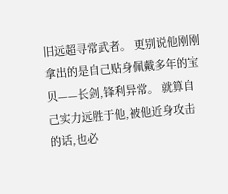旧远超寻常武者。 更别说他刚刚拿出的是自己贴身佩戴多年的宝贝——长剑,锋利异常。 就算自己实力远胜于他,被他近身攻击的话,也必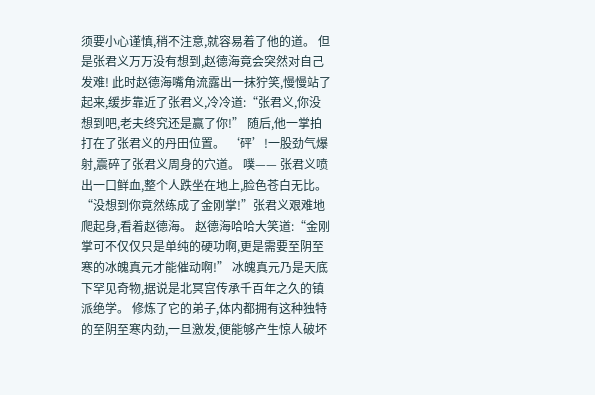须要小心谨慎,稍不注意,就容易着了他的道。 但是张君义万万没有想到,赵德海竟会突然对自己发难! 此时赵德海嘴角流露出一抹狞笑,慢慢站了起来,缓步靠近了张君义,冷冷道:“张君义,你没想到吧,老夫终究还是赢了你!” 随后,他一掌拍打在了张君义的丹田位置。 ‘砰’!一股劲气爆射,震碎了张君义周身的穴道。 噗—— 张君义喷出一口鲜血,整个人跌坐在地上,脸色苍白无比。 “没想到你竟然练成了金刚掌!”张君义艰难地爬起身,看着赵德海。 赵德海哈哈大笑道:“金刚掌可不仅仅只是单纯的硬功啊,更是需要至阴至寒的冰魄真元才能催动啊!” 冰魄真元乃是天底下罕见奇物,据说是北冥宫传承千百年之久的镇派绝学。 修炼了它的弟子,体内都拥有这种独特的至阴至寒内劲,一旦激发,便能够产生惊人破坏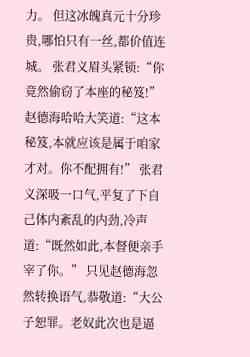力。 但这冰魄真元十分珍贵,哪怕只有一丝,都价值连城。 张君义眉头紧锁:“你竟然偷窃了本座的秘笈!” 赵德海哈哈大笑道:“这本秘笈,本就应该是属于咱家才对。你不配拥有!” 张君义深吸一口气,平复了下自己体内紊乱的内劲,冷声道:“既然如此,本督便亲手宰了你。” 只见赵德海忽然转换语气,恭敬道:“大公子恕罪。老奴此次也是逼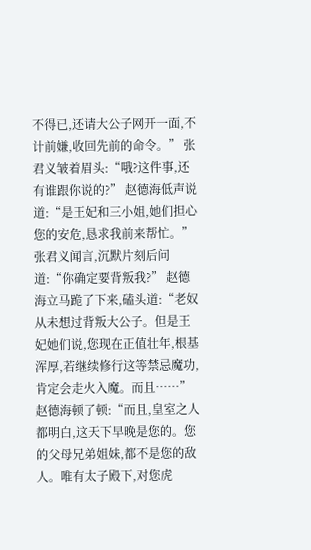不得已,还请大公子网开一面,不计前嫌,收回先前的命令。” 张君义皱着眉头:“哦?这件事,还有谁跟你说的?” 赵德海低声说道:“是王妃和三小姐,她们担心您的安危,恳求我前来帮忙。” 张君义闻言,沉默片刻后问道:“你确定要背叛我?” 赵德海立马跪了下来,磕头道:“老奴从未想过背叛大公子。但是王妃她们说,您现在正值壮年,根基浑厚,若继续修行这等禁忌魔功,肯定会走火入魔。而且……” 赵德海顿了顿:“而且,皇室之人都明白,这天下早晚是您的。您的父母兄弟姐妹,都不是您的敌人。唯有太子殿下,对您虎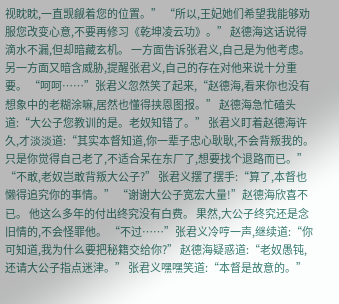视眈眈,一直觊觎着您的位置。” “所以,王妃她们希望我能够劝服您改变心意,不要再修习《乾坤凌云功》。” 赵德海这话说得滴水不漏,但却暗藏玄机。 一方面告诉张君义,自己是为他考虑。 另一方面又暗含威胁,提醒张君义,自己的存在对他来说十分重要。 “呵呵……”张君义忽然笑了起来,“赵德海,看来你也没有想象中的老糊涂嘛,居然也懂得挟恩图报。” 赵德海急忙磕头道:“大公子您教训的是。老奴知错了。” 张君义盯着赵德海许久,才淡淡道:“其实本督知道,你一辈子忠心耿耿,不会背叛我的。只是你觉得自己老了,不适合呆在东厂了,想要找个退路而已。” “不敢,老奴岂敢背叛大公子?” 张君义摆了摆手:“算了,本督也懒得追究你的事情。” “谢谢大公子宽宏大量!”赵德海欣喜不已。 他这么多年的付出终究没有白费。 果然,大公子终究还是念旧情的,不会怪罪他。 “不过……”张君义冷哼一声,继续道:“你可知道,我为什么要把秘籍交给你?” 赵德海疑惑道:“老奴愚钝,还请大公子指点迷津。” 张君义嘿嘿笑道:“本督是故意的。”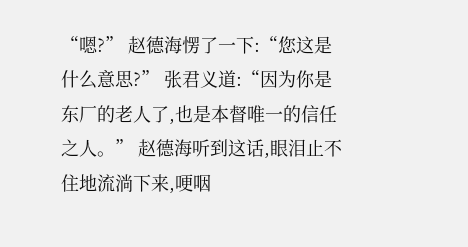“嗯?” 赵德海愣了一下:“您这是什么意思?” 张君义道:“因为你是东厂的老人了,也是本督唯一的信任之人。” 赵德海听到这话,眼泪止不住地流淌下来,哽咽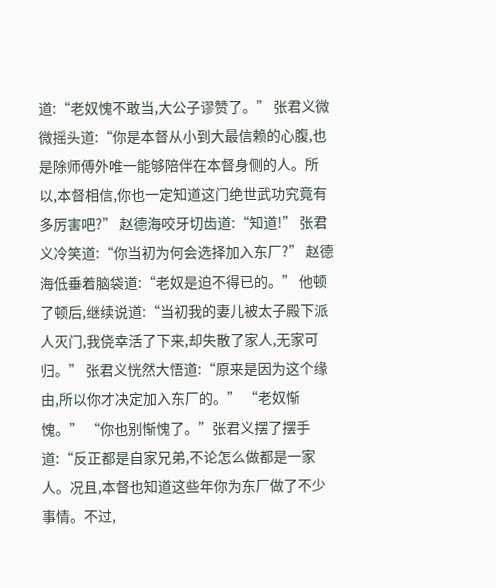道:“老奴愧不敢当,大公子谬赞了。” 张君义微微摇头道:“你是本督从小到大最信赖的心腹,也是除师傅外唯一能够陪伴在本督身侧的人。所以,本督相信,你也一定知道这门绝世武功究竟有多厉害吧?” 赵德海咬牙切齿道:“知道!” 张君义冷笑道:“你当初为何会选择加入东厂?” 赵德海低垂着脑袋道:“老奴是迫不得已的。” 他顿了顿后,继续说道:“当初我的妻儿被太子殿下派人灭门,我侥幸活了下来,却失散了家人,无家可归。” 张君义恍然大悟道:“原来是因为这个缘由,所以你才决定加入东厂的。” “老奴惭愧。” “你也别惭愧了。”张君义摆了摆手道:“反正都是自家兄弟,不论怎么做都是一家人。况且,本督也知道这些年你为东厂做了不少事情。不过,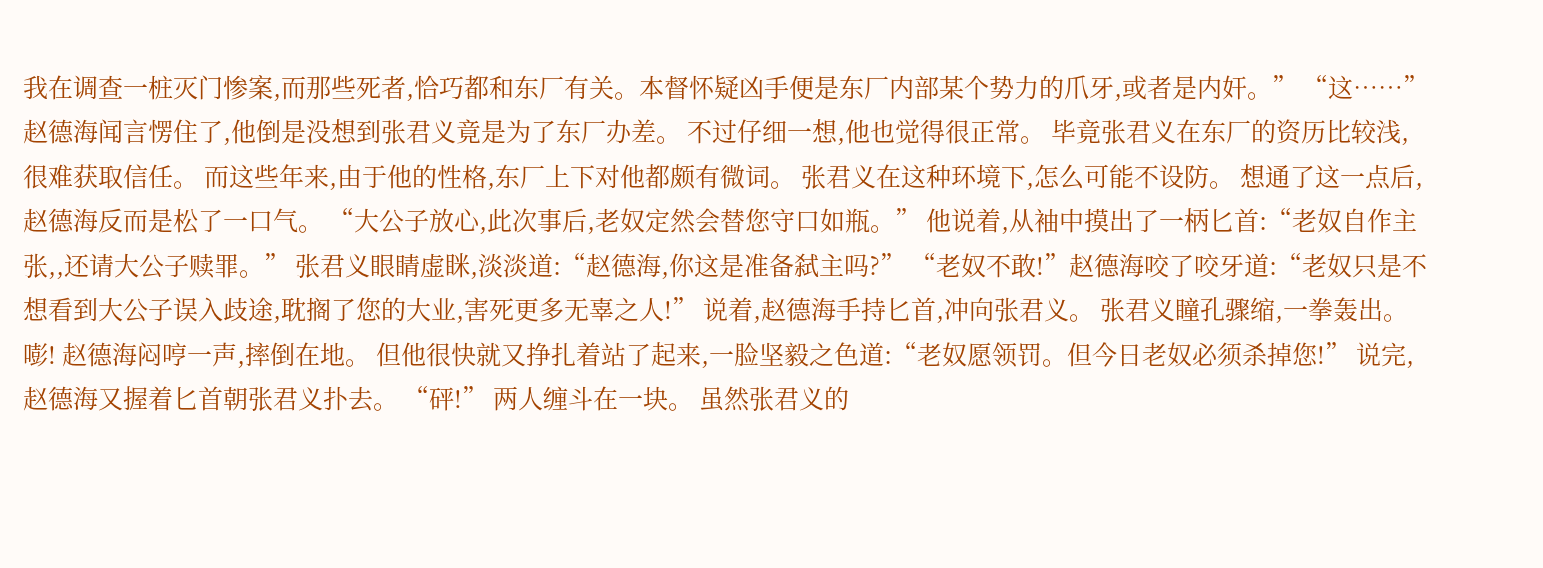我在调查一桩灭门惨案,而那些死者,恰巧都和东厂有关。本督怀疑凶手便是东厂内部某个势力的爪牙,或者是内奸。” “这……”赵德海闻言愣住了,他倒是没想到张君义竟是为了东厂办差。 不过仔细一想,他也觉得很正常。 毕竟张君义在东厂的资历比较浅,很难获取信任。 而这些年来,由于他的性格,东厂上下对他都颇有微词。 张君义在这种环境下,怎么可能不设防。 想通了这一点后,赵德海反而是松了一口气。 “大公子放心,此次事后,老奴定然会替您守口如瓶。” 他说着,从袖中摸出了一柄匕首:“老奴自作主张,,还请大公子赎罪。” 张君义眼睛虚眯,淡淡道:“赵德海,你这是准备弑主吗?” “老奴不敢!”赵德海咬了咬牙道:“老奴只是不想看到大公子误入歧途,耽搁了您的大业,害死更多无辜之人!” 说着,赵德海手持匕首,冲向张君义。 张君义瞳孔骤缩,一拳轰出。 嘭! 赵德海闷哼一声,摔倒在地。 但他很快就又挣扎着站了起来,一脸坚毅之色道:“老奴愿领罚。但今日老奴必须杀掉您!” 说完,赵德海又握着匕首朝张君义扑去。 “砰!” 两人缠斗在一块。 虽然张君义的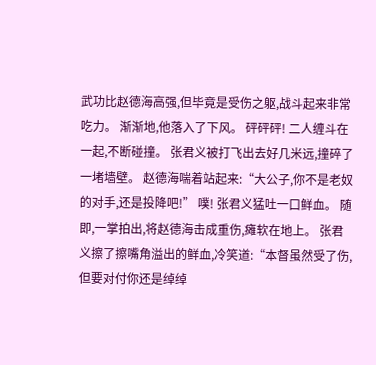武功比赵德海高强,但毕竟是受伤之躯,战斗起来非常吃力。 渐渐地,他落入了下风。 砰砰砰! 二人缠斗在一起,不断碰撞。 张君义被打飞出去好几米远,撞碎了一堵墙壁。 赵德海喘着站起来:“大公子,你不是老奴的对手,还是投降吧!” 噗! 张君义猛吐一口鲜血。 随即,一掌拍出,将赵德海击成重伤,瘫软在地上。 张君义擦了擦嘴角溢出的鲜血,冷笑道:“本督虽然受了伤,但要对付你还是绰绰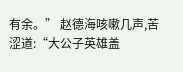有余。” 赵德海咳嗽几声,苦涩道:“大公子英雄盖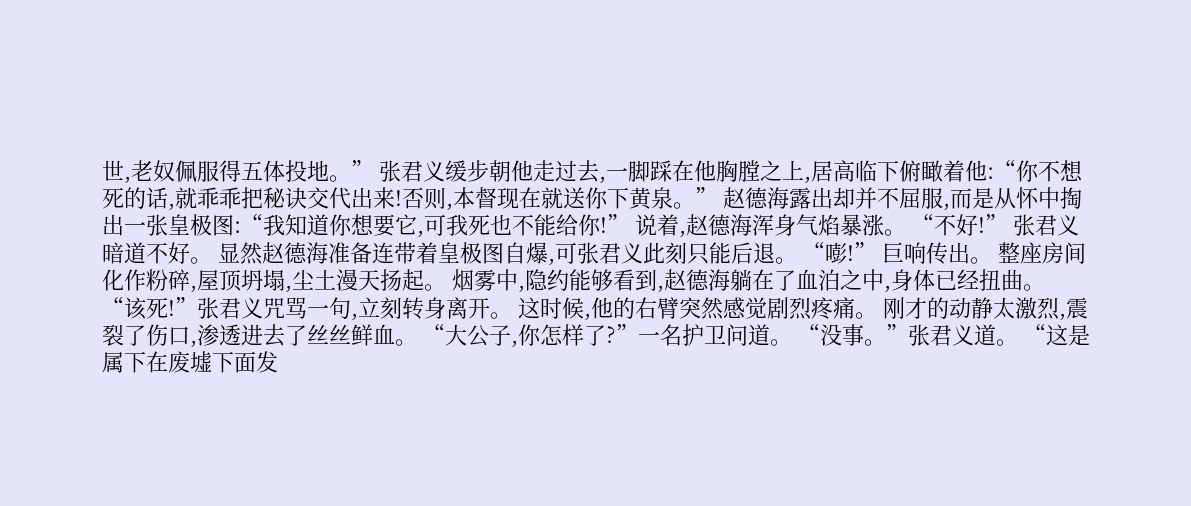世,老奴佩服得五体投地。” 张君义缓步朝他走过去,一脚踩在他胸膛之上,居高临下俯瞰着他:“你不想死的话,就乖乖把秘诀交代出来!否则,本督现在就送你下黄泉。” 赵德海露出却并不屈服,而是从怀中掏出一张皇极图:“我知道你想要它,可我死也不能给你!” 说着,赵德海浑身气焰暴涨。 “不好!” 张君义暗道不好。 显然赵德海准备连带着皇极图自爆,可张君义此刻只能后退。 “嘭!” 巨响传出。 整座房间化作粉碎,屋顶坍塌,尘土漫天扬起。 烟雾中,隐约能够看到,赵德海躺在了血泊之中,身体已经扭曲。 “该死!”张君义咒骂一句,立刻转身离开。 这时候,他的右臂突然感觉剧烈疼痛。 刚才的动静太激烈,震裂了伤口,渗透进去了丝丝鲜血。 “大公子,你怎样了?”一名护卫问道。 “没事。”张君义道。 “这是属下在废墟下面发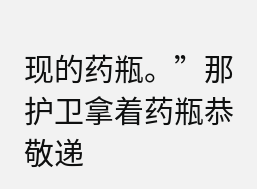现的药瓶。”那护卫拿着药瓶恭敬递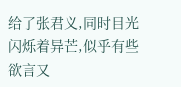给了张君义,同时目光闪烁着异芒,似乎有些欲言又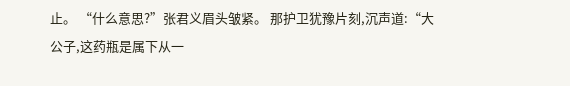止。 “什么意思?”张君义眉头皱紧。 那护卫犹豫片刻,沉声道:“大公子,这药瓶是属下从一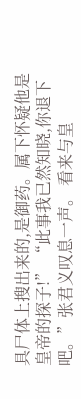具尸体上搜出来的,是御药。属下怀疑他是皇帝的探子!” “此事我已然知晓,你退下吧。”张君义叹息一声。 看来与皇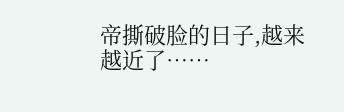帝撕破脸的日子,越来越近了……